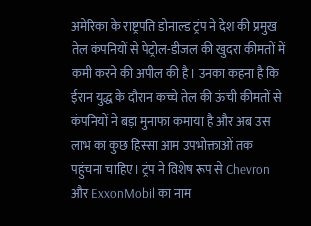अमेरिका के राष्ट्रपति डोनाल्ड ट्रंप ने देश की प्रमुख तेल कंपनियों से पेट्रोल-डीजल की खुदरा कीमतों में कमी करने की अपील की है। उनका कहना है कि ईरान युद्ध के दौरान कच्चे तेल की ऊंची कीमतों से कंपनियों ने बड़ा मुनाफा कमाया है और अब उस लाभ का कुछ हिस्सा आम उपभोक्ताओं तक पहुंचना चाहिए। ट्रंप ने विशेष रूप से Chevron और ExxonMobil का नाम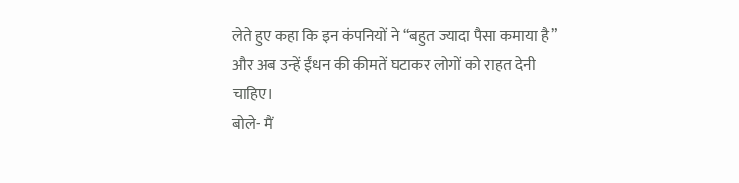लेते हुए कहा कि इन कंपनियों ने “बहुत ज्यादा पैसा कमाया है” और अब उन्हें ईंधन की कीमतें घटाकर लोगों को राहत देनी चाहिए।
बोले- मैं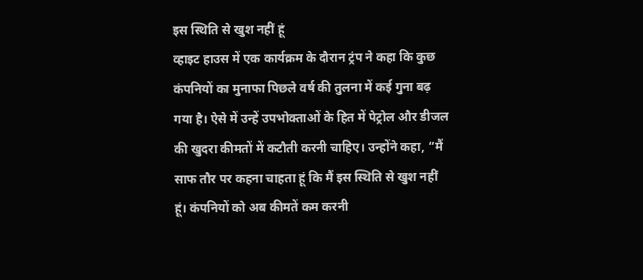इस स्थिति से खुश नहीं हूं
व्हाइट हाउस में एक कार्यक्रम के दौरान ट्रंप ने कहा कि कुछ कंपनियों का मुनाफा पिछले वर्ष की तुलना में कई गुना बढ़ गया है। ऐसे में उन्हें उपभोक्ताओं के हित में पेट्रोल और डीजल की खुदरा कीमतों में कटौती करनी चाहिए। उन्होंने कहा, “मैं साफ तौर पर कहना चाहता हूं कि मैं इस स्थिति से खुश नहीं हूं। कंपनियों को अब कीमतें कम करनी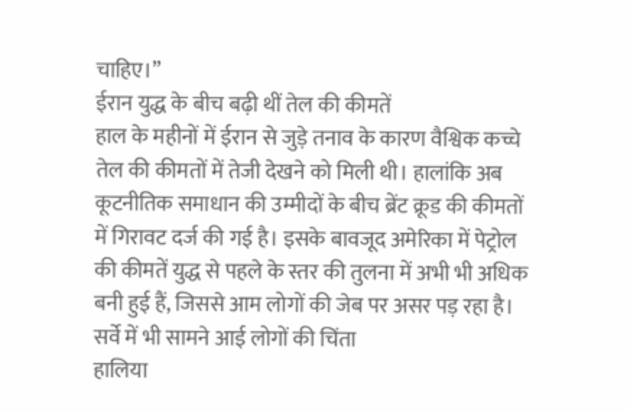चाहिए।”
ईरान युद्ध के बीच बढ़ी थीं तेल की कीमतें
हाल के महीनों में ईरान से जुड़े तनाव के कारण वैश्विक कच्चे तेल की कीमतों में तेजी देखने को मिली थी। हालांकि अब कूटनीतिक समाधान की उम्मीदों के बीच ब्रेंट क्रूड की कीमतों में गिरावट दर्ज की गई है। इसके बावजूद अमेरिका में पेट्रोल की कीमतें युद्ध से पहले के स्तर की तुलना में अभी भी अधिक बनी हुई हैं, जिससे आम लोगों की जेब पर असर पड़ रहा है।
सर्वे में भी सामने आई लोगों की चिंता
हालिया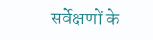सर्वेक्षणों के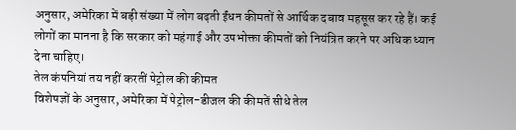अनुसार, अमेरिका में बड़ी संख्या में लोग बढ़ती ईंधन कीमतों से आर्थिक दबाव महसूस कर रहे हैं। कई लोगों का मानना है कि सरकार को महंगाई और उपभोक्ता कीमतों को नियंत्रित करने पर अधिक ध्यान देना चाहिए।
तेल कंपनियां तय नहीं करतीं पेट्रोल की कीमत
विशेषज्ञों के अनुसार, अमेरिका में पेट्रोल-डीजल की कीमतें सीधे तेल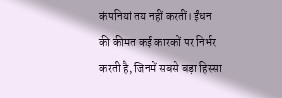कंपनियां तय नहीं करतीं। ईंधन की कीमत कई कारकों पर निर्भर करती है, जिनमें सबसे बड़ा हिस्सा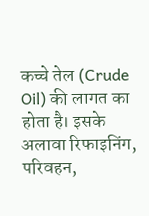कच्चे तेल (Crude Oil) की लागत का होता है। इसके अलावा रिफाइनिंग, परिवहन,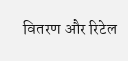वितरण और रिटेल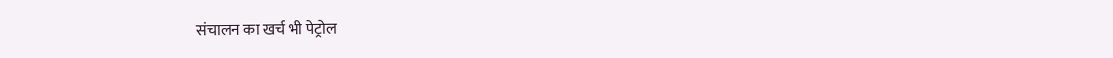संचालन का खर्च भी पेट्रोल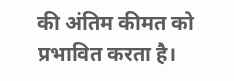की अंतिम कीमत को प्रभावित करता है।